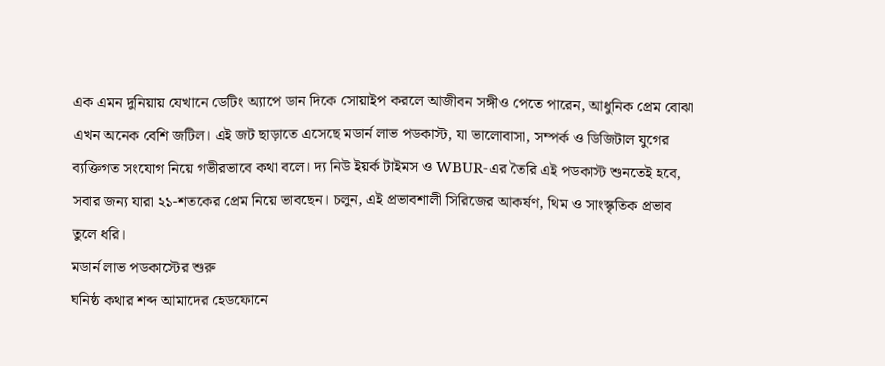এক এমন দুনিয়ায় যেখানে ডেটিং অ্যাপে ডান দিকে সোয়াইপ করলে আজীবন সঙ্গীও পেতে পারেন, আধুনিক প্রেম বোঝা এখন অনেক বেশি জটিল। এই জট ছাড়াতে এসেছে মডার্ন লাভ পডকাস্ট, যা ভালোবাসা, সম্পর্ক ও ডিজিটাল যুগের ব্যক্তিগত সংযোগ নিয়ে গভীরভাবে কথা বলে। দ্য নিউ ইয়র্ক টাইমস ও WBUR-এর তৈরি এই পডকাস্ট শুনতেই হবে, সবার জন্য যারা ২১-শতকের প্রেম নিয়ে ভাবছেন। চলুন, এই প্রভাবশালী সিরিজের আকর্ষণ, থিম ও সাংস্কৃতিক প্রভাব তুলে ধরি।
মডার্ন লাভ পডকাস্টের শুরু
ঘনিষ্ঠ কথার শব্দ আমাদের হেডফোনে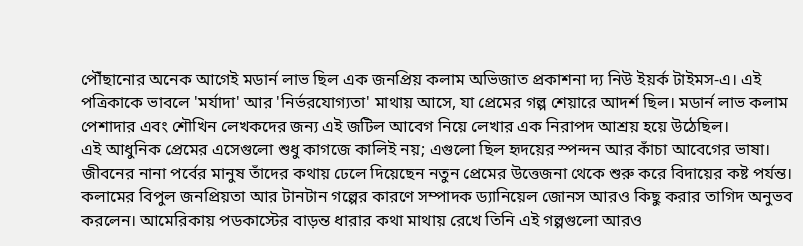পৌঁছানোর অনেক আগেই মডার্ন লাভ ছিল এক জনপ্রিয় কলাম অভিজাত প্রকাশনা দ্য নিউ ইয়র্ক টাইমস-এ। এই পত্রিকাকে ভাবলে 'মর্যাদা' আর 'নির্ভরযোগ্যতা' মাথায় আসে, যা প্রেমের গল্প শেয়ারে আদর্শ ছিল। মডার্ন লাভ কলাম পেশাদার এবং শৌখিন লেখকদের জন্য এই জটিল আবেগ নিয়ে লেখার এক নিরাপদ আশ্রয় হয়ে উঠেছিল।
এই আধুনিক প্রেমের এসেগুলো শুধু কাগজে কালিই নয়; এগুলো ছিল হৃদয়ের স্পন্দন আর কাঁচা আবেগের ভাষা। জীবনের নানা পর্বের মানুষ তাঁদের কথায় ঢেলে দিয়েছেন নতুন প্রেমের উত্তেজনা থেকে শুরু করে বিদায়ের কষ্ট পর্যন্ত। কলামের বিপুল জনপ্রিয়তা আর টানটান গল্পের কারণে সম্পাদক ড্যানিয়েল জোনস আরও কিছু করার তাগিদ অনুভব করলেন। আমেরিকায় পডকাস্টের বাড়ন্ত ধারার কথা মাথায় রেখে তিনি এই গল্পগুলো আরও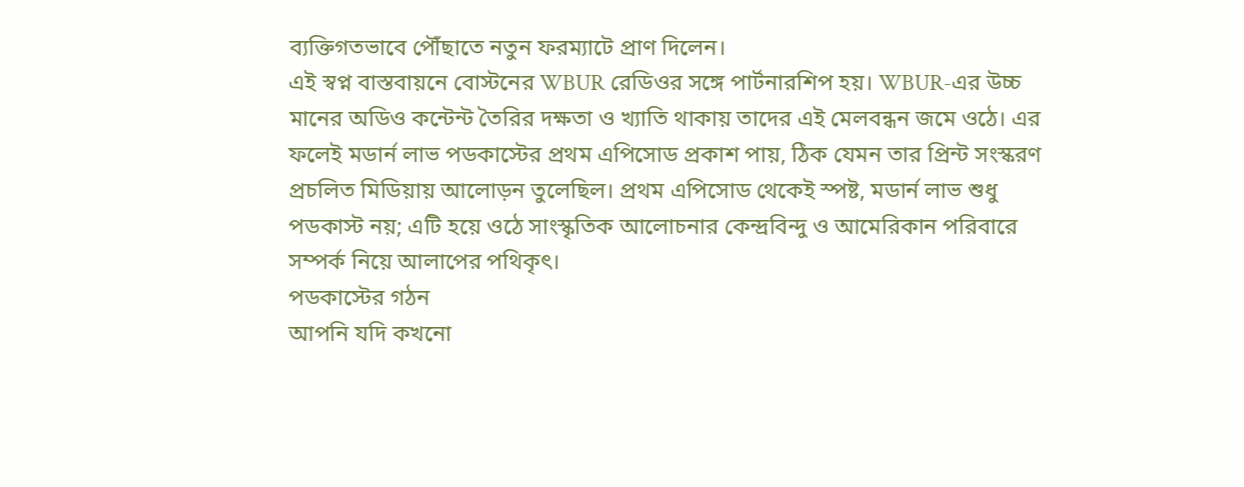ব্যক্তিগতভাবে পৌঁছাতে নতুন ফরম্যাটে প্রাণ দিলেন।
এই স্বপ্ন বাস্তবায়নে বোস্টনের WBUR রেডিওর সঙ্গে পার্টনারশিপ হয়। WBUR-এর উচ্চ মানের অডিও কন্টেন্ট তৈরির দক্ষতা ও খ্যাতি থাকায় তাদের এই মেলবন্ধন জমে ওঠে। এর ফলেই মডার্ন লাভ পডকাস্টের প্রথম এপিসোড প্রকাশ পায়, ঠিক যেমন তার প্রিন্ট সংস্করণ প্রচলিত মিডিয়ায় আলোড়ন তুলেছিল। প্রথম এপিসোড থেকেই স্পষ্ট, মডার্ন লাভ শুধু পডকাস্ট নয়; এটি হয়ে ওঠে সাংস্কৃতিক আলোচনার কেন্দ্রবিন্দু ও আমেরিকান পরিবারে সম্পর্ক নিয়ে আলাপের পথিকৃৎ।
পডকাস্টের গঠন
আপনি যদি কখনো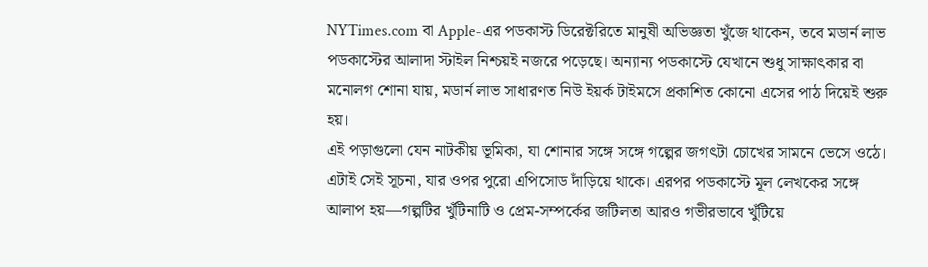NYTimes.com বা Apple-এর পডকাস্ট ডিরেক্টরিতে মানুষী অভিজ্ঞতা খুঁজে থাকেন, তবে মডার্ন লাভ পডকাস্টের আলাদা স্টাইল নিশ্চয়ই নজরে পড়েছে। অন্যান্য পডকাস্টে যেখানে শুধু সাক্ষাৎকার বা মনোলগ শোনা যায়, মডার্ন লাভ সাধারণত নিউ ইয়র্ক টাইমসে প্রকাশিত কোনো এসের পাঠ দিয়েই শুরু হয়।
এই পড়াগুলো যেন নাটকীয় ভূমিকা, যা শোনার সঙ্গে সঙ্গে গল্পের জগৎটা চোখের সামনে ভেসে ওঠে। এটাই সেই সূচনা, যার ওপর পুরো এপিসোড দাঁড়িয়ে থাকে। এরপর পডকাস্টে মূল লেখকের সঙ্গে আলাপ হয়—গল্পটির খুঁটিনাটি ও প্রেম-সম্পর্কের জটিলতা আরও গভীরভাবে খুঁটিয়ে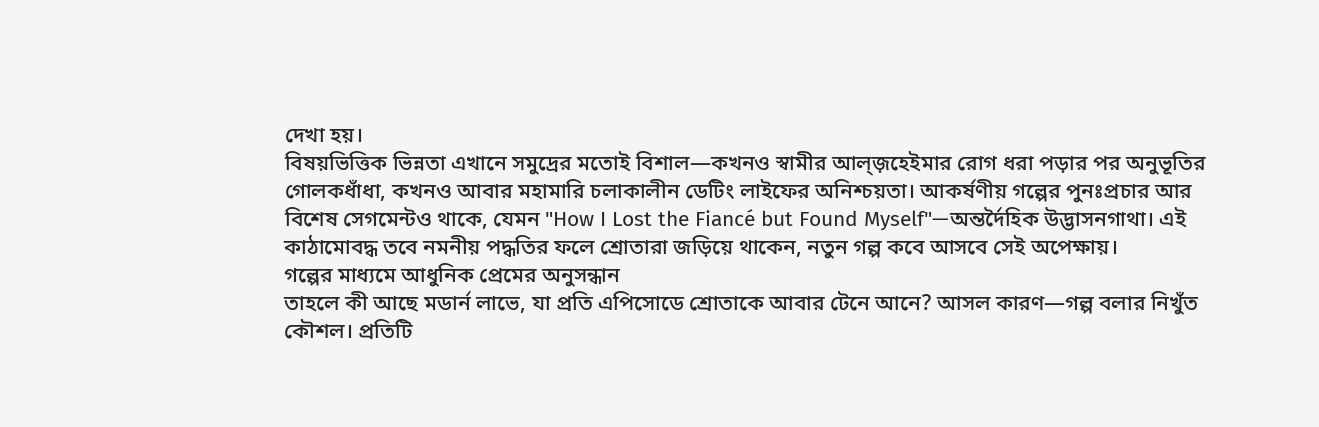দেখা হয়।
বিষয়ভিত্তিক ভিন্নতা এখানে সমুদ্রের মতোই বিশাল—কখনও স্বামীর আল্জ়হেইমার রোগ ধরা পড়ার পর অনুভূতির গোলকধাঁধা, কখনও আবার মহামারি চলাকালীন ডেটিং লাইফের অনিশ্চয়তা। আকর্ষণীয় গল্পের পুনঃপ্রচার আর বিশেষ সেগমেন্টও থাকে, যেমন "How I Lost the Fiancé but Found Myself"—অন্তর্দৈহিক উদ্ভাসনগাথা। এই কাঠামোবদ্ধ তবে নমনীয় পদ্ধতির ফলে শ্রোতারা জড়িয়ে থাকেন, নতুন গল্প কবে আসবে সেই অপেক্ষায়।
গল্পের মাধ্যমে আধুনিক প্রেমের অনুসন্ধান
তাহলে কী আছে মডার্ন লাভে, যা প্রতি এপিসোডে শ্রোতাকে আবার টেনে আনে? আসল কারণ—গল্প বলার নিখুঁত কৌশল। প্রতিটি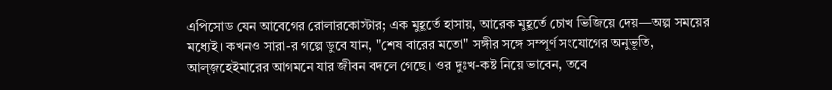এপিসোড যেন আবেগের রোলারকোস্টার; এক মুহূর্তে হাসায়, আরেক মুহূর্তে চোখ ভিজিয়ে দেয়—অল্প সময়ের মধ্যেই। কখনও সারা-র গল্পে ডুবে যান, "শেষ বারের মতো" সঙ্গীর সঙ্গে সম্পূর্ণ সংযোগের অনুভূতি, আল্জ়হেইমারের আগমনে যার জীবন বদলে গেছে। ওর দুঃখ-কষ্ট নিয়ে ভাবেন, তবে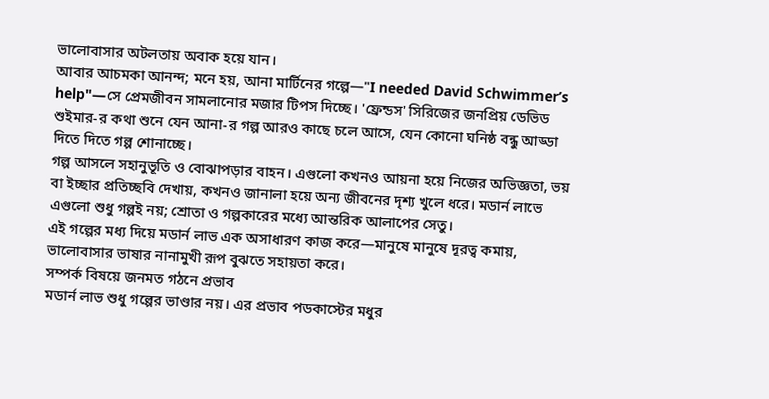ভালোবাসার অটলতায় অবাক হয়ে যান।
আবার আচমকা আনন্দ; মনে হয়, আনা মার্টিনের গল্পে—"I needed David Schwimmer’s help"—সে প্রেমজীবন সামলানোর মজার টিপস দিচ্ছে। 'ফ্রেন্ডস' সিরিজের জনপ্রিয় ডেভিড শুইমার-র কথা শুনে যেন আনা-র গল্প আরও কাছে চলে আসে, যেন কোনো ঘনিষ্ঠ বন্ধু আড্ডা দিতে দিতে গল্প শোনাচ্ছে।
গল্প আসলে সহানুভূতি ও বোঝাপড়ার বাহন। এগুলো কখনও আয়না হয়ে নিজের অভিজ্ঞতা, ভয় বা ইচ্ছার প্রতিচ্ছবি দেখায়, কখনও জানালা হয়ে অন্য জীবনের দৃশ্য খুলে ধরে। মডার্ন লাভে এগুলো শুধু গল্পই নয়; শ্রোতা ও গল্পকারের মধ্যে আন্তরিক আলাপের সেতু।
এই গল্পের মধ্য দিয়ে মডার্ন লাভ এক অসাধারণ কাজ করে—মানুষে মানুষে দূরত্ব কমায়, ভালোবাসার ভাষার নানামুখী রূপ বুঝতে সহায়তা করে।
সম্পর্ক বিষয়ে জনমত গঠনে প্রভাব
মডার্ন লাভ শুধু গল্পের ভাণ্ডার নয়। এর প্রভাব পডকাস্টের মধুর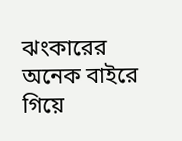ঝংকারের অনেক বাইরে গিয়ে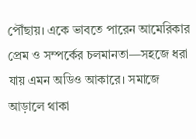পৌঁছায়। একে ভাবতে পারেন আমেরিকার প্রেম ও সম্পর্কের চলমানতা—সহজে ধরা যায় এমন অডিও আকারে। সমাজে আড়ালে থাকা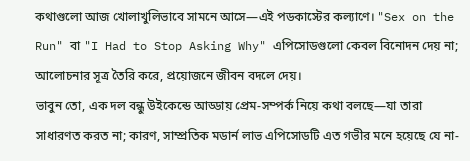কথাগুলো আজ খোলাখুলিভাবে সামনে আসে—এই পডকাস্টের কল্যাণে। "Sex on the Run" বা "I Had to Stop Asking Why" এপিসোডগুলো কেবল বিনোদন দেয় না; আলোচনার সূত্র তৈরি করে, প্রয়োজনে জীবন বদলে দেয়।
ভাবুন তো, এক দল বন্ধু উইকেন্ডে আড্ডায় প্রেম-সম্পর্ক নিয়ে কথা বলছে—যা তারা সাধারণত করত না; কারণ, সাম্প্রতিক মডার্ন লাভ এপিসোডটি এত গভীর মনে হয়েছে যে না-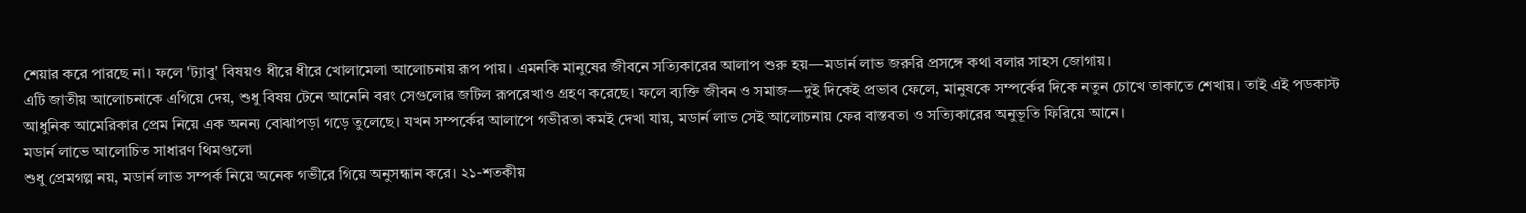শেয়ার করে পারছে না। ফলে 'ট্যাবু' বিষয়ও ধীরে ধীরে খোলামেলা আলোচনায় রূপ পায়। এমনকি মানুষের জীবনে সত্যিকারের আলাপ শুরু হয়—মডার্ন লাভ জরুরি প্রসঙ্গে কথা বলার সাহস জোগায়।
এটি জাতীয় আলোচনাকে এগিয়ে দেয়, শুধু বিষয় টেনে আনেনি বরং সেগুলোর জটিল রূপরেখাও গ্রহণ করেছে। ফলে ব্যক্তি জীবন ও সমাজ—দুই দিকেই প্রভাব ফেলে, মানুষকে সম্পর্কের দিকে নতুন চোখে তাকাতে শেখায়। তাই এই পডকাস্ট আধুনিক আমেরিকার প্রেম নিয়ে এক অনন্য বোঝাপড়া গড়ে তুলেছে। যখন সম্পর্কের আলাপে গভীরতা কমই দেখা যায়, মডার্ন লাভ সেই আলোচনায় ফের বাস্তবতা ও সত্যিকারের অনুভূতি ফিরিয়ে আনে।
মডার্ন লাভে আলোচিত সাধারণ থিমগুলো
শুধু প্রেমগল্প নয়, মডার্ন লাভ সম্পর্ক নিয়ে অনেক গভীরে গিয়ে অনুসন্ধান করে। ২১-শতকীয়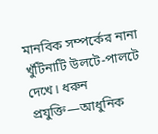মানবিক সম্পর্কের নানা খুঁটিনাটি উলটে-পালটে দেখে। ধরুন প্রযুক্তি—আধুনিক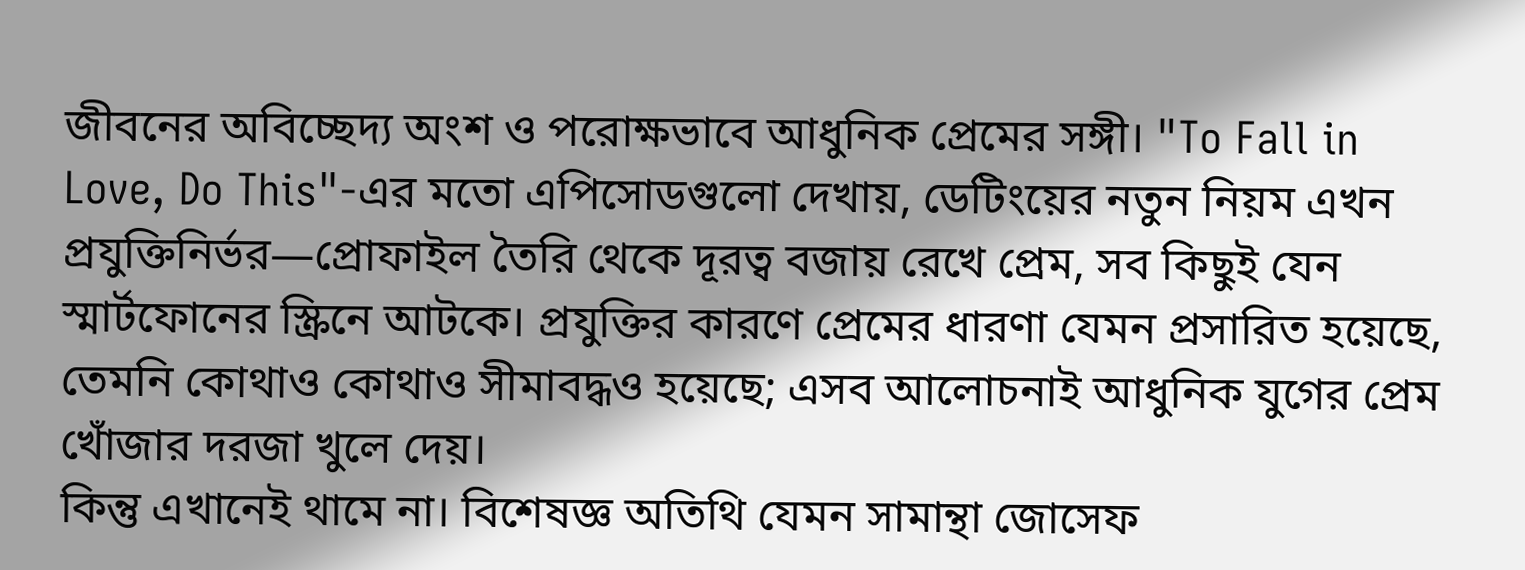জীবনের অবিচ্ছেদ্য অংশ ও পরোক্ষভাবে আধুনিক প্রেমের সঙ্গী। "To Fall in Love, Do This"-এর মতো এপিসোডগুলো দেখায়, ডেটিংয়ের নতুন নিয়ম এখন প্রযুক্তিনির্ভর—প্রোফাইল তৈরি থেকে দূরত্ব বজায় রেখে প্রেম, সব কিছুই যেন স্মার্টফোনের স্ক্রিনে আটকে। প্রযুক্তির কারণে প্রেমের ধারণা যেমন প্রসারিত হয়েছে, তেমনি কোথাও কোথাও সীমাবদ্ধও হয়েছে; এসব আলোচনাই আধুনিক যুগের প্রেম খোঁজার দরজা খুলে দেয়।
কিন্তু এখানেই থামে না। বিশেষজ্ঞ অতিথি যেমন সামান্থা জোসেফ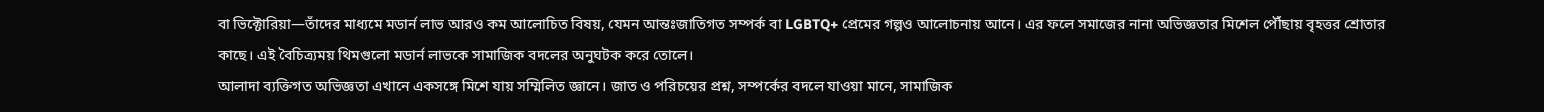বা ভিক্টোরিয়া—তাঁদের মাধ্যমে মডার্ন লাভ আরও কম আলোচিত বিষয়, যেমন আন্তঃজাতিগত সম্পর্ক বা LGBTQ+ প্রেমের গল্পও আলোচনায় আনে। এর ফলে সমাজের নানা অভিজ্ঞতার মিশেল পৌঁছায় বৃহত্তর শ্রোতার কাছে। এই বৈচিত্র্যময় থিমগুলো মডার্ন লাভকে সামাজিক বদলের অনুঘটক করে তোলে।
আলাদা ব্যক্তিগত অভিজ্ঞতা এখানে একসঙ্গে মিশে যায় সম্মিলিত জ্ঞানে। জাত ও পরিচয়ের প্রশ্ন, সম্পর্কের বদলে যাওয়া মানে, সামাজিক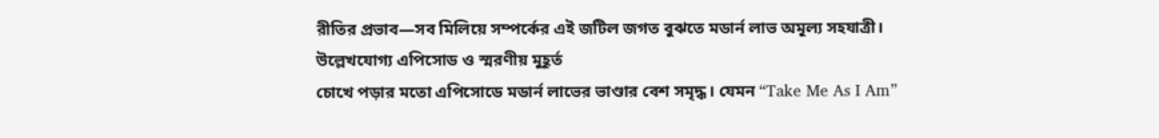রীতির প্রভাব—সব মিলিয়ে সম্পর্কের এই জটিল জগত বুঝতে মডার্ন লাভ অমূল্য সহযাত্রী।
উল্লেখযোগ্য এপিসোড ও স্মরণীয় মুহূর্ত
চোখে পড়ার মতো এপিসোডে মডার্ন লাভের ভাণ্ডার বেশ সমৃদ্ধ। যেমন “Take Me As I Am”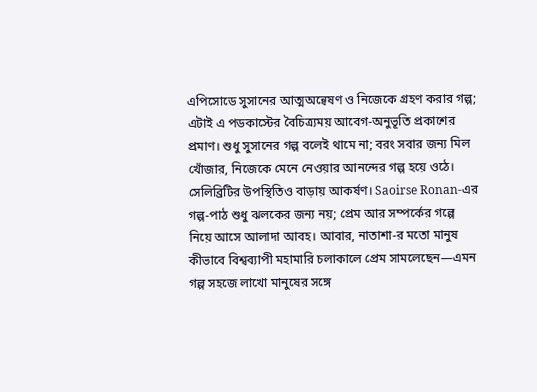এপিসোডে সুসানের আত্মঅন্বেষণ ও নিজেকে গ্রহণ করার গল্প; এটাই এ পডকাস্টের বৈচিত্র্যময় আবেগ-অনুভূতি প্রকাশের প্রমাণ। শুধু সুসানের গল্প বলেই থামে না; বরং সবার জন্য মিল খোঁজার, নিজেকে মেনে নেওয়ার আনন্দের গল্প হয়ে ওঠে।
সেলিব্রিটির উপস্থিতিও বাড়ায় আকর্ষণ। Saoirse Ronan-এর গল্প-পাঠ শুধু ঝলকের জন্য নয়; প্রেম আর সম্পর্কের গল্পে নিয়ে আসে আলাদা আবহ। আবার, নাতাশা-র মতো মানুষ কীভাবে বিশ্বব্যাপী মহামারি চলাকালে প্রেম সামলেছেন—এমন গল্প সহজে লাখো মানুষের সঙ্গে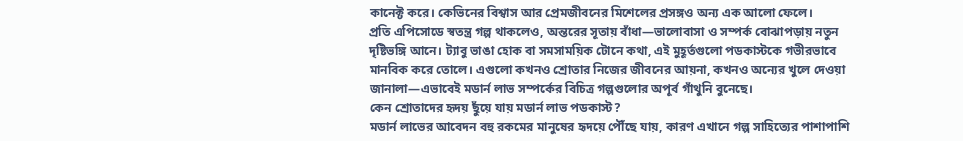কানেক্ট করে। কেভিনের বিশ্বাস আর প্রেমজীবনের মিশেলের প্রসঙ্গও অন্য এক আলো ফেলে।
প্রতি এপিসোডে স্বতন্ত্র গল্প থাকলেও, অন্তরের সূতায় বাঁধা—ভালোবাসা ও সম্পর্ক বোঝাপড়ায় নতুন দৃষ্টিভঙ্গি আনে। ট্যাবু ভাঙা হোক বা সমসাময়িক টোনে কথা, এই মুহূর্তগুলো পডকাস্টকে গভীরভাবে মানবিক করে তোলে। এগুলো কখনও শ্রোতার নিজের জীবনের আয়না, কখনও অন্যের খুলে দেওয়া জানালা—এভাবেই মডার্ন লাভ সম্পর্কের বিচিত্র গল্পগুলোর অপূর্ব গাঁথুনি বুনেছে।
কেন শ্রোতাদের হৃদয় ছুঁয়ে যায় মডার্ন লাভ পডকাস্ট?
মডার্ন লাভের আবেদন বহু রকমের মানুষের হৃদয়ে পৌঁছে যায়, কারণ এখানে গল্প সাহিত্যের পাশাপাশি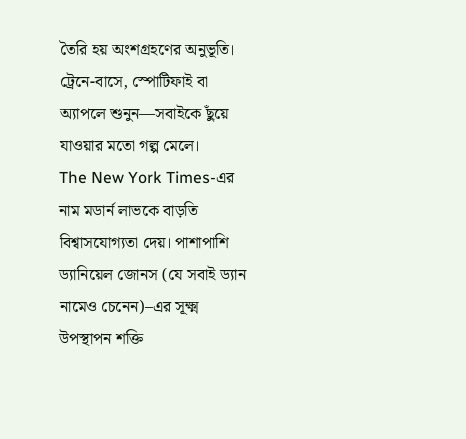তৈরি হয় অংশগ্রহণের অনুভূতি। ট্রেনে-বাসে, স্পোটিফাই বা অ্যাপলে শুনুন—সবাইকে ছুঁয়ে যাওয়ার মতো গল্প মেলে।
The New York Times-এর নাম মডার্ন লাভকে বাড়তি বিশ্বাসযোগ্যতা দেয়। পাশাপাশি ড্যানিয়েল জোনস (যে সবাই ড্যান নামেও চেনেন)–এর সূক্ষ্ম উপস্থাপন শক্তি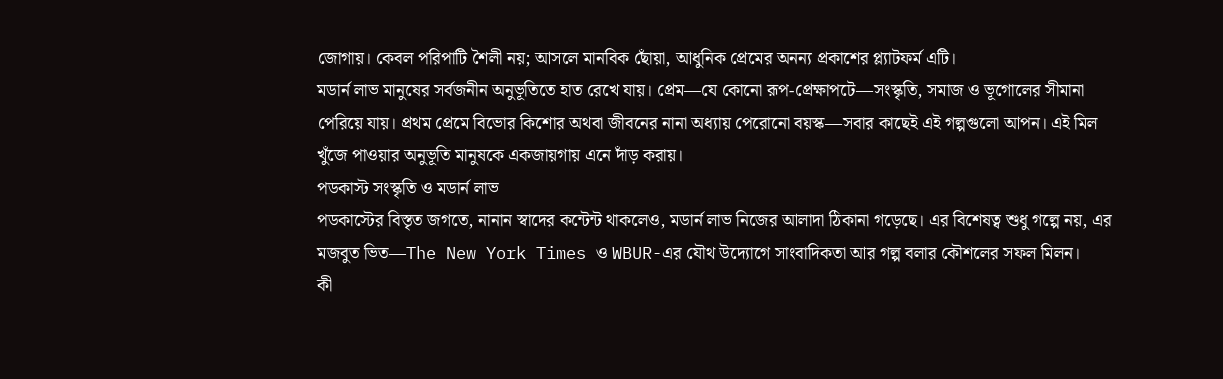জোগায়। কেবল পরিপাটি শৈলী নয়; আসলে মানবিক ছোঁয়া, আধুনিক প্রেমের অনন্য প্রকাশের প্ল্যাটফর্ম এটি।
মডার্ন লাভ মানুষের সর্বজনীন অনুভূতিতে হাত রেখে যায়। প্রেম—যে কোনো রূপ-প্রেক্ষাপটে—সংস্কৃতি, সমাজ ও ভূগোলের সীমানা পেরিয়ে যায়। প্রথম প্রেমে বিভোর কিশোর অথবা জীবনের নানা অধ্যায় পেরোনো বয়স্ক—সবার কাছেই এই গল্পগুলো আপন। এই মিল খুঁজে পাওয়ার অনুভূতি মানুষকে একজায়গায় এনে দাঁড় করায়।
পডকাস্ট সংস্কৃতি ও মডার্ন লাভ
পডকাস্টের বিস্তৃত জগতে, নানান স্বাদের কন্টেন্ট থাকলেও, মডার্ন লাভ নিজের আলাদা ঠিকানা গড়েছে। এর বিশেষত্ব শুধু গল্পে নয়, এর মজবুত ভিত—The New York Times ও WBUR-এর যৌথ উদ্যোগে সাংবাদিকতা আর গল্প বলার কৌশলের সফল মিলন।
কী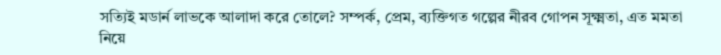সত্যিই মডার্ন লাভকে আলাদা করে তোলে? সম্পর্ক, প্রেম, ব্যক্তিগত গল্পের নীরব গোপন সূক্ষ্মতা, এত মমতা নিয়ে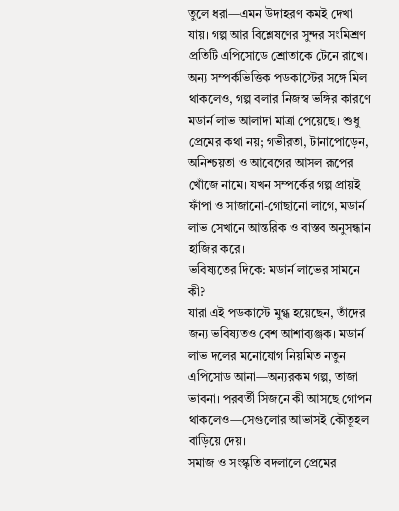তুলে ধরা—এমন উদাহরণ কমই দেখা যায়। গল্প আর বিশ্লেষণের সুন্দর সংমিশ্রণ প্রতিটি এপিসোডে শ্রোতাকে টেনে রাখে।
অন্য সম্পর্কভিত্তিক পডকাস্টের সঙ্গে মিল থাকলেও, গল্প বলার নিজস্ব ভঙ্গির কারণে মডার্ন লাভ আলাদা মাত্রা পেয়েছে। শুধু প্রেমের কথা নয়; গভীরতা, টানাপোড়েন, অনিশ্চয়তা ও আবেগের আসল রূপের খোঁজে নামে। যখন সম্পর্কের গল্প প্রায়ই ফাঁপা ও সাজানো-গোছানো লাগে, মডার্ন লাভ সেখানে আন্তরিক ও বাস্তব অনুসন্ধান হাজির করে।
ভবিষ্যতের দিকে: মডার্ন লাভের সামনে কী?
যারা এই পডকাস্টে মুগ্ধ হয়েছেন, তাঁদের জন্য ভবিষ্যতও বেশ আশাব্যঞ্জক। মডার্ন লাভ দলের মনোযোগ নিয়মিত নতুন এপিসোড আনা—অন্যরকম গল্প, তাজা ভাবনা। পরবর্তী সিজনে কী আসছে গোপন থাকলেও—সেগুলোর আভাসই কৌতূহল বাড়িয়ে দেয়।
সমাজ ও সংস্কৃতি বদলালে প্রেমের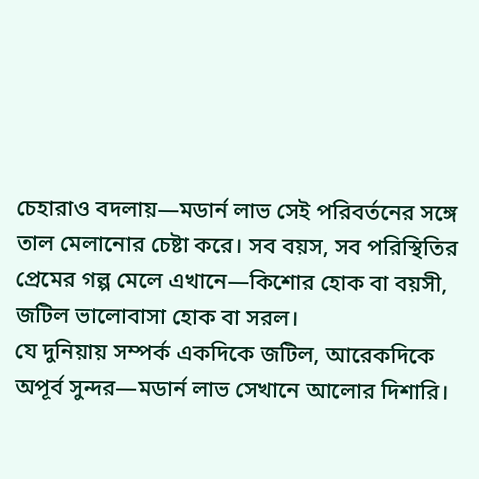চেহারাও বদলায়—মডার্ন লাভ সেই পরিবর্তনের সঙ্গে তাল মেলানোর চেষ্টা করে। সব বয়স, সব পরিস্থিতির প্রেমের গল্প মেলে এখানে—কিশোর হোক বা বয়সী, জটিল ভালোবাসা হোক বা সরল।
যে দুনিয়ায় সম্পর্ক একদিকে জটিল, আরেকদিকে অপূর্ব সুন্দর—মডার্ন লাভ সেখানে আলোর দিশারি।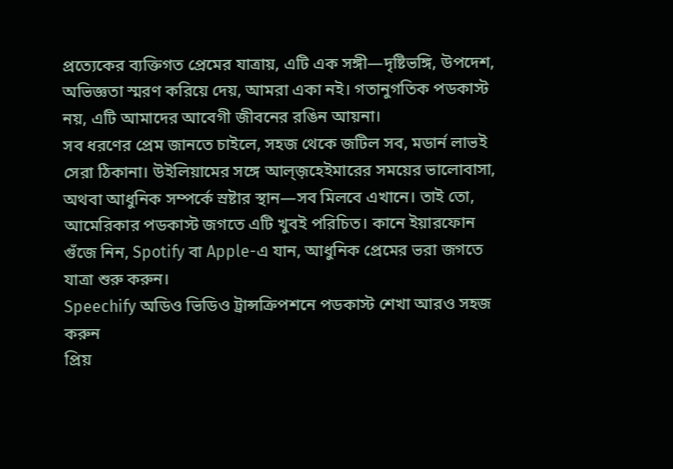প্রত্যেকের ব্যক্তিগত প্রেমের যাত্রায়, এটি এক সঙ্গী—দৃষ্টিভঙ্গি, উপদেশ, অভিজ্ঞতা স্মরণ করিয়ে দেয়, আমরা একা নই। গতানুগতিক পডকাস্ট নয়, এটি আমাদের আবেগী জীবনের রঙিন আয়না।
সব ধরণের প্রেম জানতে চাইলে, সহজ থেকে জটিল সব, মডার্ন লাভই সেরা ঠিকানা। উইলিয়ামের সঙ্গে আল্জ়হেইমারের সময়ের ভালোবাসা, অথবা আধুনিক সম্পর্কে স্রষ্টার স্থান—সব মিলবে এখানে। তাই তো, আমেরিকার পডকাস্ট জগতে এটি খুবই পরিচিত। কানে ইয়ারফোন গুঁজে নিন, Spotify বা Apple-এ যান, আধুনিক প্রেমের ভরা জগতে যাত্রা শুরু করুন।
Speechify অডিও ভিডিও ট্রান্সক্রিপশনে পডকাস্ট শেখা আরও সহজ করুন
প্রিয়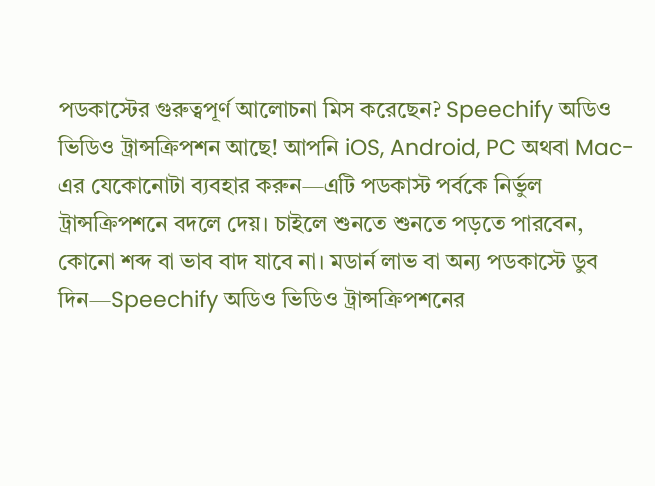পডকাস্টের গুরুত্বপূর্ণ আলোচনা মিস করেছেন? Speechify অডিও ভিডিও ট্রান্সক্রিপশন আছে! আপনি iOS, Android, PC অথবা Mac-এর যেকোনোটা ব্যবহার করুন—এটি পডকাস্ট পর্বকে নির্ভুল ট্রান্সক্রিপশনে বদলে দেয়। চাইলে শুনতে শুনতে পড়তে পারবেন, কোনো শব্দ বা ভাব বাদ যাবে না। মডার্ন লাভ বা অন্য পডকাস্টে ডুব দিন—Speechify অডিও ভিডিও ট্রান্সক্রিপশনের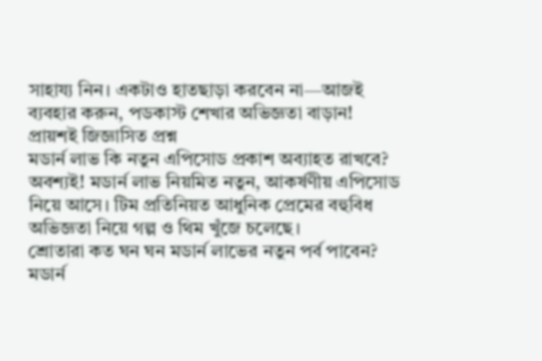সাহায্য নিন। একটাও হাতছাড়া করবেন না—আজই ব্যবহার করুন, পডকাস্ট শেখার অভিজ্ঞতা বাড়ান!
প্রায়শই জিজ্ঞাসিত প্রশ্ন
মডার্ন লাভ কি নতুন এপিসোড প্রকাশ অব্যাহত রাখবে?
অবশ্যই! মডার্ন লাভ নিয়মিত নতুন, আকর্ষণীয় এপিসোড নিয়ে আসে। টিম প্রতিনিয়ত আধুনিক প্রেমের বহুবিধ অভিজ্ঞতা নিয়ে গল্প ও থিম খুঁজে চলেছে।
শ্রোতারা কত ঘন ঘন মডার্ন লাভের নতুন পর্ব পাবেন?
মডার্ন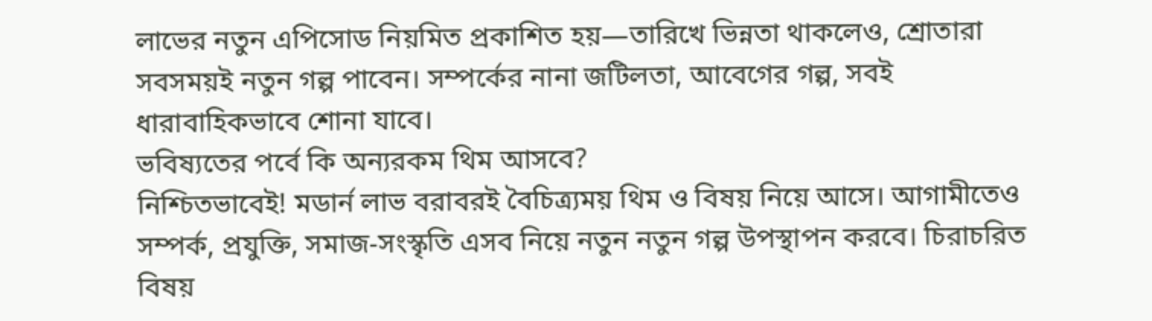লাভের নতুন এপিসোড নিয়মিত প্রকাশিত হয়—তারিখে ভিন্নতা থাকলেও, শ্রোতারা সবসময়ই নতুন গল্প পাবেন। সম্পর্কের নানা জটিলতা, আবেগের গল্প, সবই ধারাবাহিকভাবে শোনা যাবে।
ভবিষ্যতের পর্বে কি অন্যরকম থিম আসবে?
নিশ্চিতভাবেই! মডার্ন লাভ বরাবরই বৈচিত্র্যময় থিম ও বিষয় নিয়ে আসে। আগামীতেও সম্পর্ক, প্রযুক্তি, সমাজ-সংস্কৃতি এসব নিয়ে নতুন নতুন গল্প উপস্থাপন করবে। চিরাচরিত বিষয়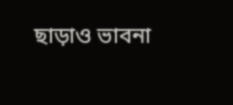ছাড়াও ভাবনা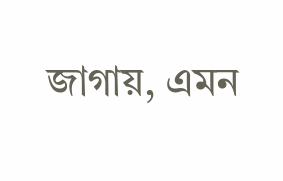জাগায়, এমন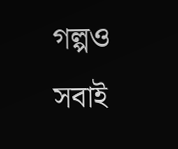গল্পও সবাই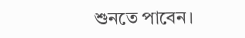শুনতে পাবেন।